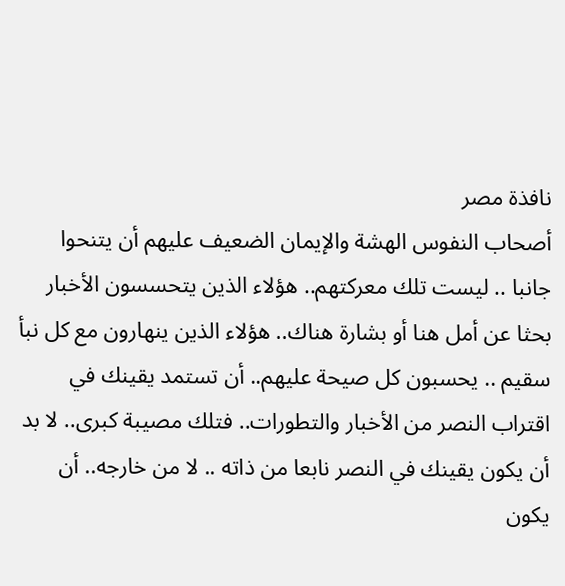نافذة مصر
أصحاب النفوس الهشة والإيمان الضعيف عليهم أن يتنحوا جانبا .. ليست تلك معركتهم.. هؤلاء الذين يتحسسون الأخبار بحثا عن أمل هنا أو بشارة هناك.. هؤلاء الذين ينهارون مع كل نبأ سقيم .. يحسبون كل صيحة عليهم.. أن تستمد يقينك في اقتراب النصر من الأخبار والتطورات.. فتلك مصيبة كبرى.. لا بد أن يكون يقينك في النصر نابعا من ذاته .. لا من خارجه.. أن يكون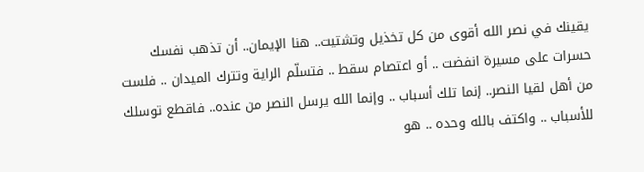يقينك في نصر الله أقوى من كل تخذيل وتشتيت.. هنا الإيمان.. أن تذهب نفسك حسرات على مسيرة انفضت .. أو اعتصام سقط .. فتسلّم الراية وتترك الميدان .. فلست من أهل لقيا النصر.. إنما تلك أسباب .. وإنما الله يرسل النصر من عنده.. فاقطع توسلك للأسباب .. واكتف بالله وحده .. هو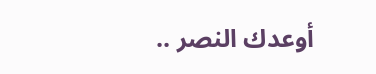أوعدك النصر ..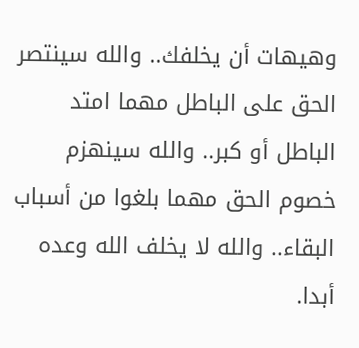وهيهات أن يخلفك.. والله سينتصر الحق على الباطل مهما امتد الباطل أو كبر.. والله سينهزم خصوم الحق مهما بلغوا من أسباب البقاء.. والله لا يخلف الله وعده أبدا.